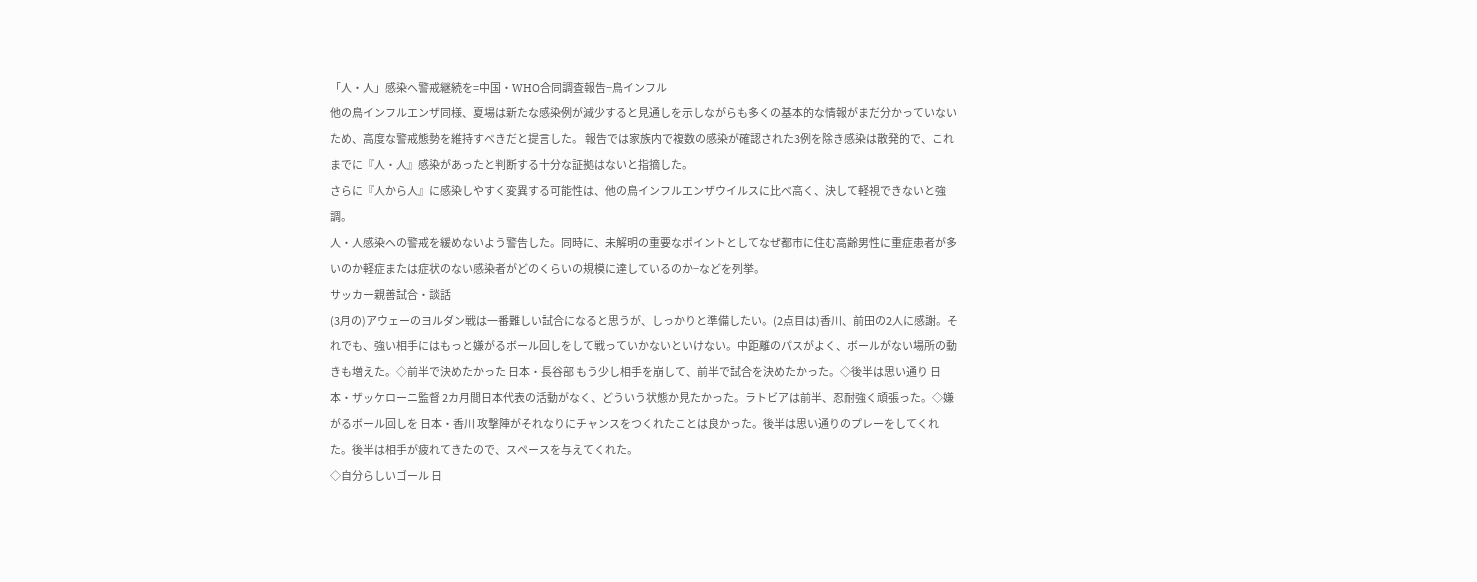「人・人」感染へ警戒継続を=中国・WHO合同調査報告−鳥インフル
他の鳥インフルエンザ同様、夏場は新たな感染例が減少すると見通しを示しながらも多くの基本的な情報がまだ分かっていないため、高度な警戒態勢を維持すべきだと提言した。 報告では家族内で複数の感染が確認された3例を除き感染は散発的で、これまでに『人・人』感染があったと判断する十分な証拠はないと指摘した。
さらに『人から人』に感染しやすく変異する可能性は、他の鳥インフルエンザウイルスに比べ高く、決して軽視できないと強調。
人・人感染への警戒を緩めないよう警告した。同時に、未解明の重要なポイントとしてなぜ都市に住む高齢男性に重症患者が多いのか軽症または症状のない感染者がどのくらいの規模に達しているのか−などを列挙。
サッカー親善試合・談話
(3月の)アウェーのヨルダン戦は一番難しい試合になると思うが、しっかりと準備したい。(2点目は)香川、前田の2人に感謝。それでも、強い相手にはもっと嫌がるボール回しをして戦っていかないといけない。中距離のパスがよく、ボールがない場所の動きも増えた。◇前半で決めたかった 日本・長谷部 もう少し相手を崩して、前半で試合を決めたかった。◇後半は思い通り 日本・ザッケローニ監督 2カ月間日本代表の活動がなく、どういう状態か見たかった。ラトビアは前半、忍耐強く頑張った。◇嫌がるボール回しを 日本・香川 攻撃陣がそれなりにチャンスをつくれたことは良かった。後半は思い通りのプレーをしてくれた。後半は相手が疲れてきたので、スペースを与えてくれた。
◇自分らしいゴール 日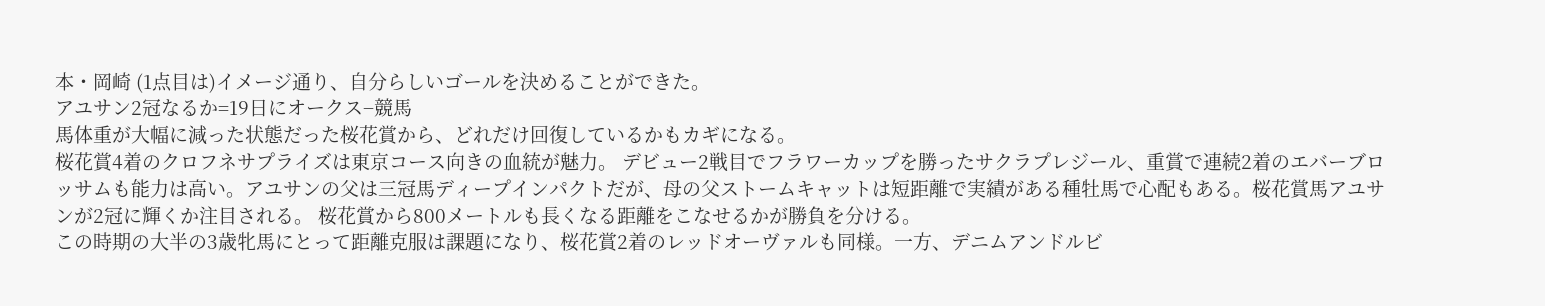本・岡崎 (1点目は)イメージ通り、自分らしいゴールを決めることができた。
アユサン2冠なるか=19日にオークス−競馬
馬体重が大幅に減った状態だった桜花賞から、どれだけ回復しているかもカギになる。
桜花賞4着のクロフネサプライズは東京コース向きの血統が魅力。 デビュー2戦目でフラワーカップを勝ったサクラプレジール、重賞で連続2着のエバーブロッサムも能力は高い。アユサンの父は三冠馬ディープインパクトだが、母の父ストームキャットは短距離で実績がある種牡馬で心配もある。桜花賞馬アユサンが2冠に輝くか注目される。 桜花賞から800メートルも長くなる距離をこなせるかが勝負を分ける。
この時期の大半の3歳牝馬にとって距離克服は課題になり、桜花賞2着のレッドオーヴァルも同様。一方、デニムアンドルビ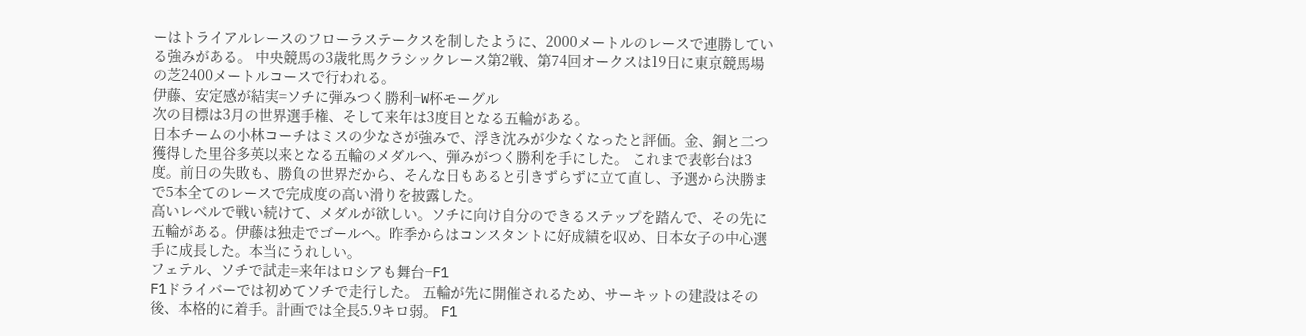ーはトライアルレースのフローラステークスを制したように、2000メートルのレースで連勝している強みがある。 中央競馬の3歳牝馬クラシックレース第2戦、第74回オークスは19日に東京競馬場の芝2400メートルコースで行われる。
伊藤、安定感が結実=ソチに弾みつく勝利−W杯モーグル
次の目標は3月の世界選手権、そして来年は3度目となる五輪がある。
日本チームの小林コーチはミスの少なさが強みで、浮き沈みが少なくなったと評価。金、銅と二つ獲得した里谷多英以来となる五輪のメダルへ、弾みがつく勝利を手にした。 これまで表彰台は3度。前日の失敗も、勝負の世界だから、そんな日もあると引きずらずに立て直し、予選から決勝まで5本全てのレースで完成度の高い滑りを披露した。
高いレベルで戦い続けて、メダルが欲しい。ソチに向け自分のできるステップを踏んで、その先に五輪がある。伊藤は独走でゴールへ。昨季からはコンスタントに好成績を収め、日本女子の中心選手に成長した。本当にうれしい。
フェテル、ソチで試走=来年はロシアも舞台−F1
F1ドライバーでは初めてソチで走行した。 五輪が先に開催されるため、サーキットの建設はその後、本格的に着手。計画では全長5.9キロ弱。 F1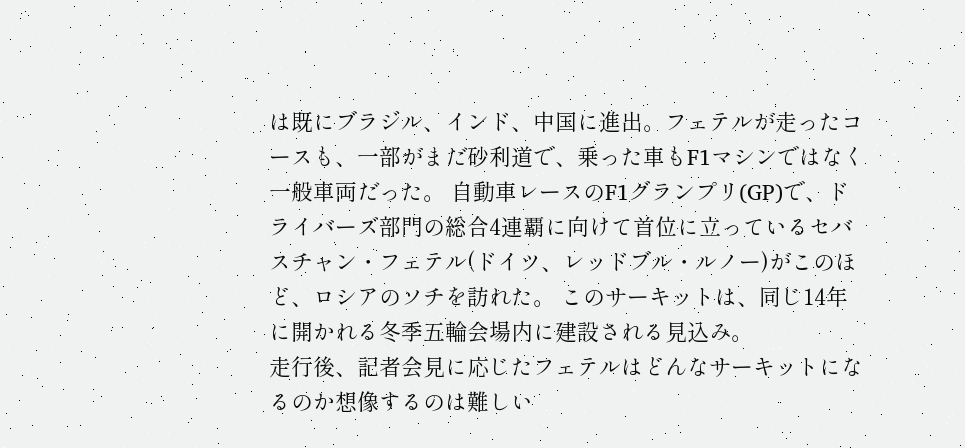は既にブラジル、インド、中国に進出。フェテルが走ったコースも、一部がまだ砂利道で、乗った車もF1マシンではなく一般車両だった。 自動車レースのF1グランプリ(GP)で、ドライバーズ部門の総合4連覇に向けて首位に立っているセバスチャン・フェテル(ドイツ、レッドブル・ルノー)がこのほど、ロシアのソチを訪れた。 このサーキットは、同じ14年に開かれる冬季五輪会場内に建設される見込み。
走行後、記者会見に応じたフェテルはどんなサーキットになるのか想像するのは難しい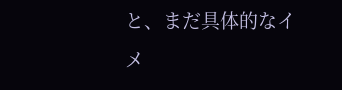と、まだ具体的なイメ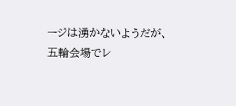ージは湧かないようだが、五輪会場でレ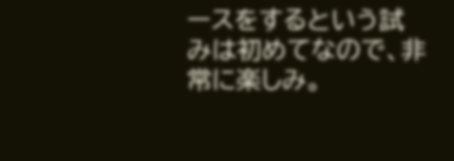ースをするという試みは初めてなので、非常に楽しみ。